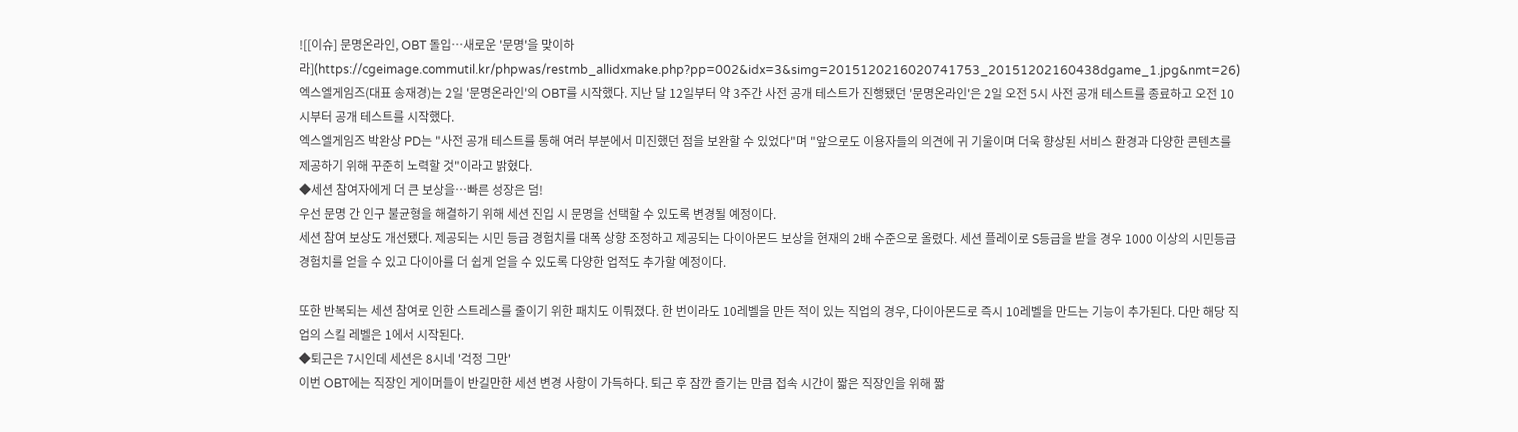![[이슈] 문명온라인, OBT 돌입…새로운 '문명'을 맞이하라](https://cgeimage.commutil.kr/phpwas/restmb_allidxmake.php?pp=002&idx=3&simg=2015120216020741753_20151202160438dgame_1.jpg&nmt=26)
엑스엘게임즈(대표 송재경)는 2일 '문명온라인'의 OBT를 시작했다. 지난 달 12일부터 약 3주간 사전 공개 테스트가 진행됐던 '문명온라인'은 2일 오전 5시 사전 공개 테스트를 종료하고 오전 10시부터 공개 테스트를 시작했다.
엑스엘게임즈 박완상 PD는 "사전 공개 테스트를 통해 여러 부분에서 미진했던 점을 보완할 수 있었다"며 "앞으로도 이용자들의 의견에 귀 기울이며 더욱 향상된 서비스 환경과 다양한 콘텐츠를 제공하기 위해 꾸준히 노력할 것"이라고 밝혔다.
◆세션 참여자에게 더 큰 보상을…빠른 성장은 덤!
우선 문명 간 인구 불균형을 해결하기 위해 세션 진입 시 문명을 선택할 수 있도록 변경될 예정이다.
세션 참여 보상도 개선됐다. 제공되는 시민 등급 경험치를 대폭 상향 조정하고 제공되는 다이아몬드 보상을 현재의 2배 수준으로 올렸다. 세션 플레이로 S등급을 받을 경우 1000 이상의 시민등급 경험치를 얻을 수 있고 다이아를 더 쉽게 얻을 수 있도록 다양한 업적도 추가할 예정이다.

또한 반복되는 세션 참여로 인한 스트레스를 줄이기 위한 패치도 이뤄졌다. 한 번이라도 10레벨을 만든 적이 있는 직업의 경우, 다이아몬드로 즉시 10레벨을 만드는 기능이 추가된다. 다만 해당 직업의 스킬 레벨은 1에서 시작된다.
◆퇴근은 7시인데 세션은 8시네 '걱정 그만'
이번 OBT에는 직장인 게이머들이 반길만한 세션 변경 사항이 가득하다. 퇴근 후 잠깐 즐기는 만큼 접속 시간이 짧은 직장인을 위해 짧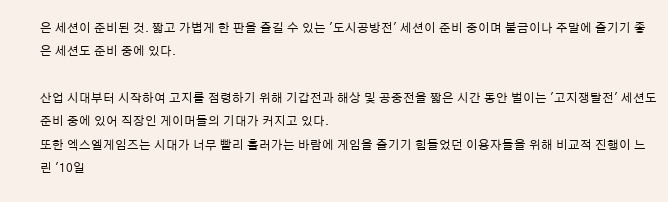은 세션이 준비된 것. 짧고 가볍게 한 판을 즐길 수 있는 '도시공방전' 세션이 준비 중이며 불금이나 주말에 즐기기 좋은 세션도 준비 중에 있다.

산업 시대부터 시작하여 고지를 점령하기 위해 기갑전과 해상 및 공중전을 짧은 시간 동안 벌이는 '고지쟁탈전' 세션도 준비 중에 있어 직장인 게이머들의 기대가 커지고 있다.
또한 엑스엘게임즈는 시대가 너무 빨리 흘러가는 바람에 게임을 즐기기 힘들었던 이용자들을 위해 비교적 진행이 느린 '10일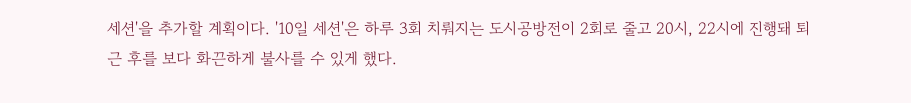세션'을 추가할 계획이다. '10일 세션'은 하루 3회 치뤄지는 도시공방전이 2회로 줄고 20시, 22시에 진행돼 퇴근 후를 보다 화끈하게 불사를 수 있게 했다.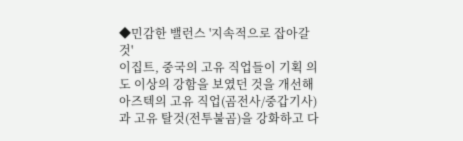◆민감한 밸런스 '지속적으로 잡아갈 것'
이집트, 중국의 고유 직업들이 기획 의도 이상의 강함을 보였던 것을 개선해 아즈텍의 고유 직업(곰전사/중갑기사)과 고유 탈것(전투불곰)을 강화하고 다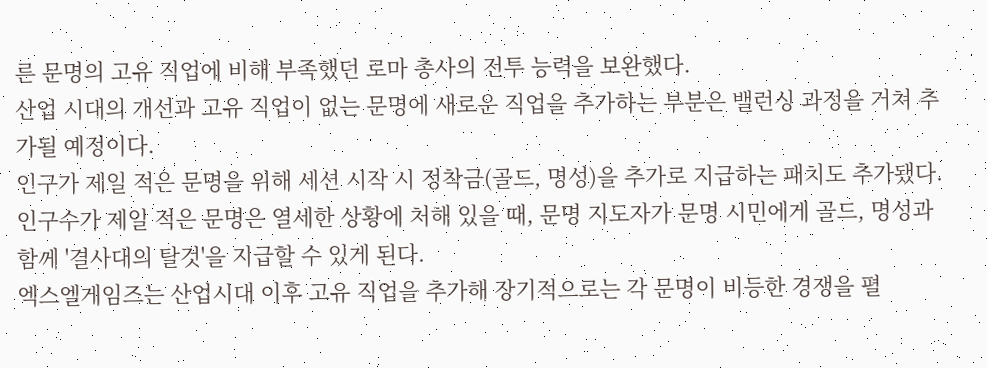른 문명의 고유 직업에 비해 부족했던 로마 총사의 전투 능력을 보완했다.
산업 시대의 개선과 고유 직업이 없는 문명에 새로운 직업을 추가하는 부분은 밸런싱 과정을 거쳐 추가될 예정이다.
인구가 제일 적은 문명을 위해 세션 시작 시 정착금(골드, 명성)을 추가로 지급하는 패치도 추가됐다. 인구수가 제일 적은 문명은 열세한 상황에 처해 있을 때, 문명 지도자가 문명 시민에게 골드, 명성과 함께 '결사대의 탈것'을 지급할 수 있게 된다.
엑스엘게임즈는 산업시대 이후 고유 직업을 추가해 장기적으로는 각 문명이 비등한 경쟁을 펼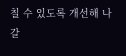칠 수 있도록 개선해 나갈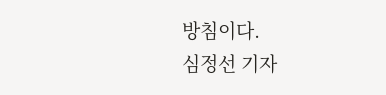방침이다.
심정선 기자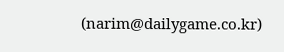(narim@dailygame.co.kr)